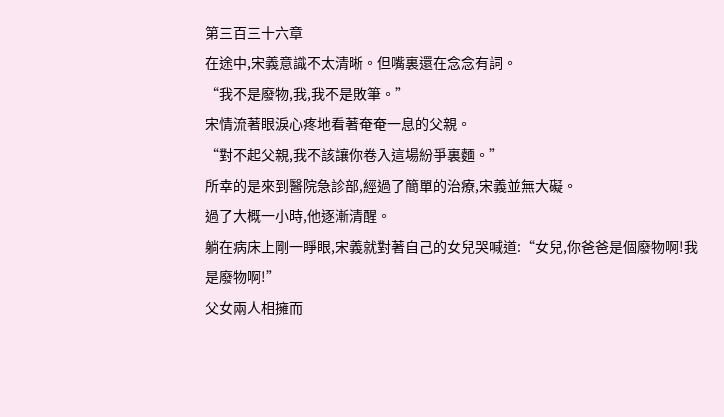第三百三十六章
在途中,宋義意識不太清晰。但嘴裏還在念念有詞。
“我不是廢物,我,我不是敗筆。”
宋情流著眼淚心疼地看著奄奄一息的父親。
“對不起父親,我不該讓你卷入這場紛爭裏麵。”
所幸的是來到醫院急診部,經過了簡單的治療,宋義並無大礙。
過了大概一小時,他逐漸清醒。
躺在病床上剛一睜眼,宋義就對著自己的女兒哭喊道:“女兒,你爸爸是個廢物啊!我是廢物啊!”
父女兩人相擁而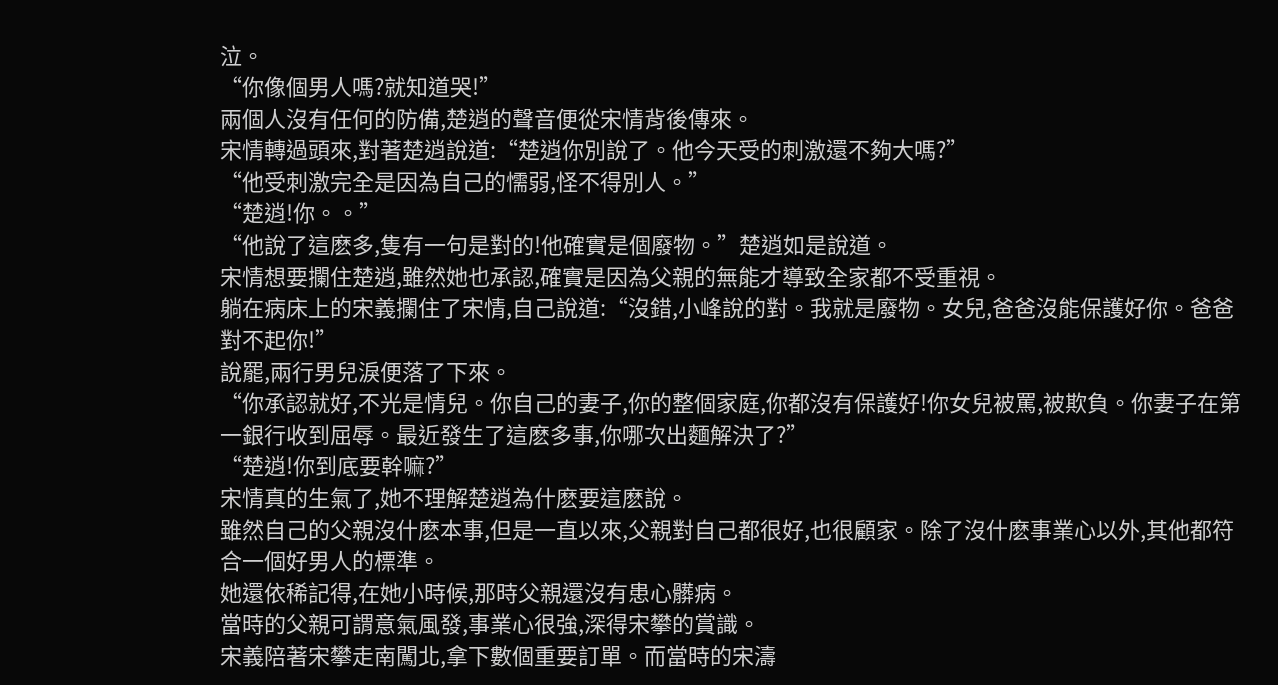泣。
“你像個男人嗎?就知道哭!”
兩個人沒有任何的防備,楚逍的聲音便從宋情背後傳來。
宋情轉過頭來,對著楚逍說道:“楚逍你別說了。他今天受的刺激還不夠大嗎?”
“他受刺激完全是因為自己的懦弱,怪不得別人。”
“楚逍!你。。”
“他說了這麽多,隻有一句是對的!他確實是個廢物。”楚逍如是說道。
宋情想要攔住楚逍,雖然她也承認,確實是因為父親的無能才導致全家都不受重視。
躺在病床上的宋義攔住了宋情,自己說道:“沒錯,小峰說的對。我就是廢物。女兒,爸爸沒能保護好你。爸爸對不起你!”
說罷,兩行男兒淚便落了下來。
“你承認就好,不光是情兒。你自己的妻子,你的整個家庭,你都沒有保護好!你女兒被罵,被欺負。你妻子在第一銀行收到屈辱。最近發生了這麽多事,你哪次出麵解決了?”
“楚逍!你到底要幹嘛?”
宋情真的生氣了,她不理解楚逍為什麽要這麽說。
雖然自己的父親沒什麽本事,但是一直以來,父親對自己都很好,也很顧家。除了沒什麽事業心以外,其他都符合一個好男人的標準。
她還依稀記得,在她小時候,那時父親還沒有患心髒病。
當時的父親可謂意氣風發,事業心很強,深得宋攀的賞識。
宋義陪著宋攀走南闖北,拿下數個重要訂單。而當時的宋濤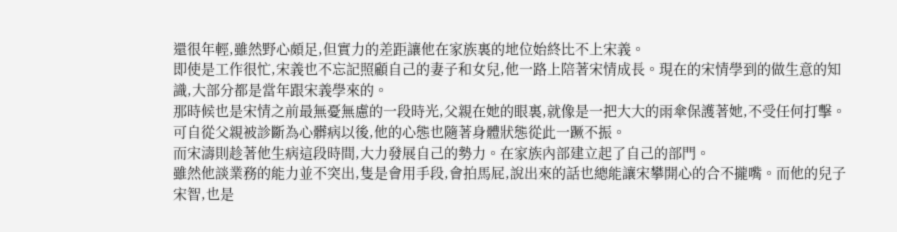還很年輕,雖然野心頗足,但實力的差距讓他在家族裏的地位始終比不上宋義。
即使是工作很忙,宋義也不忘記照顧自己的妻子和女兒,他一路上陪著宋情成長。現在的宋情學到的做生意的知識,大部分都是當年跟宋義學來的。
那時候也是宋情之前最無憂無慮的一段時光,父親在她的眼裏,就像是一把大大的雨傘保護著她,不受任何打擊。
可自從父親被診斷為心髒病以後,他的心態也隨著身體狀態從此一蹶不振。
而宋濤則趁著他生病這段時間,大力發展自己的勢力。在家族內部建立起了自己的部門。
雖然他談業務的能力並不突出,隻是會用手段,會拍馬屁,說出來的話也總能讓宋攀開心的合不攏嘴。而他的兒子宋智,也是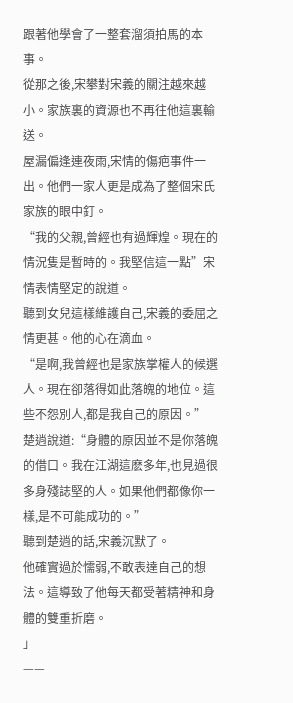跟著他學會了一整套溜須拍馬的本事。
從那之後,宋攀對宋義的關注越來越小。家族裏的資源也不再往他這裏輸送。
屋漏偏逢連夜雨,宋情的傷疤事件一出。他們一家人更是成為了整個宋氏家族的眼中釘。
“我的父親,曾經也有過輝煌。現在的情況隻是暫時的。我堅信這一點”宋情表情堅定的說道。
聽到女兒這樣維護自己,宋義的委屈之情更甚。他的心在滴血。
“是啊,我曾經也是家族掌權人的候選人。現在卻落得如此落魄的地位。這些不怨別人,都是我自己的原因。”
楚逍說道:“身體的原因並不是你落魄的借口。我在江湖這麽多年,也見過很多身殘誌堅的人。如果他們都像你一樣,是不可能成功的。”
聽到楚逍的話,宋義沉默了。
他確實過於懦弱,不敢表達自己的想法。這導致了他每天都受著精神和身體的雙重折磨。
」
——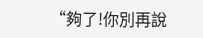“夠了!你別再說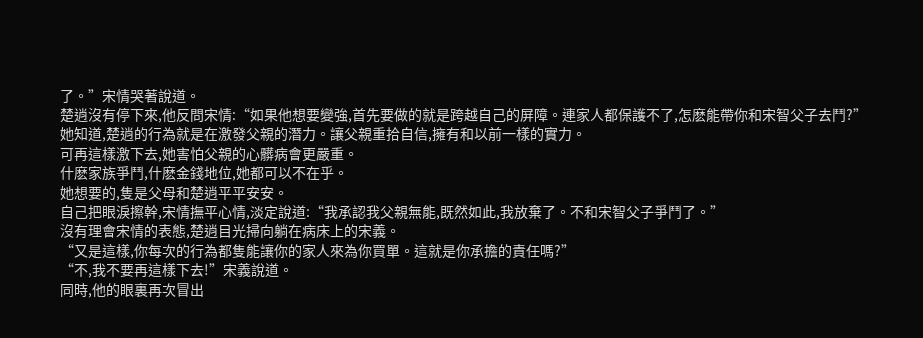了。”宋情哭著說道。
楚逍沒有停下來,他反問宋情:“如果他想要變強,首先要做的就是跨越自己的屏障。連家人都保護不了,怎麽能帶你和宋智父子去鬥?”
她知道,楚逍的行為就是在激發父親的潛力。讓父親重拾自信,擁有和以前一樣的實力。
可再這樣激下去,她害怕父親的心髒病會更嚴重。
什麽家族爭鬥,什麽金錢地位,她都可以不在乎。
她想要的,隻是父母和楚逍平平安安。
自己把眼淚擦幹,宋情撫平心情,淡定說道:“我承認我父親無能,既然如此,我放棄了。不和宋智父子爭鬥了。”
沒有理會宋情的表態,楚逍目光掃向躺在病床上的宋義。
“又是這樣,你每次的行為都隻能讓你的家人來為你買單。這就是你承擔的責任嗎?”
“不,我不要再這樣下去!”宋義說道。
同時,他的眼裏再次冒出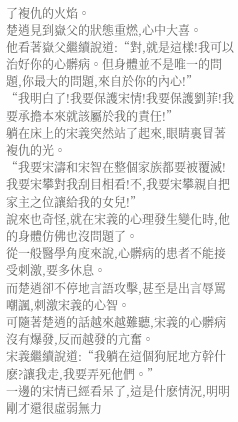了複仇的火焰。
楚逍見到嶽父的狀態重燃,心中大喜。
他看著嶽父繼續說道:“對,就是這樣!我可以治好你的心髒病。但身體並不是唯一的問題,你最大的問題,來自於你的內心!”
“我明白了!我要保護宋情!我要保護劉菲!我要承擔本來就該屬於我的責任!”
躺在床上的宋義突然站了起來,眼睛裏冒著複仇的光。
“我要宋濤和宋智在整個家族都要被覆滅!我要宋攀對我刮目相看!不,我要宋攀親自把家主之位讓給我的女兒!”
說來也奇怪,就在宋義的心理發生變化時,他的身體仿佛也沒問題了。
從一般醫學角度來說,心髒病的患者不能接受刺激,要多休息。
而楚逍卻不停地言語攻擊,甚至是出言辱罵嘲諷,刺激宋義的心智。
可隨著楚逍的話越來越難聽,宋義的心髒病沒有爆發,反而越發的亢奮。
宋義繼續說道:“我躺在這個狗屁地方幹什麽?讓我走,我要弄死他們。”
一邊的宋情已經看呆了,這是什麽情況,明明剛才還很虛弱無力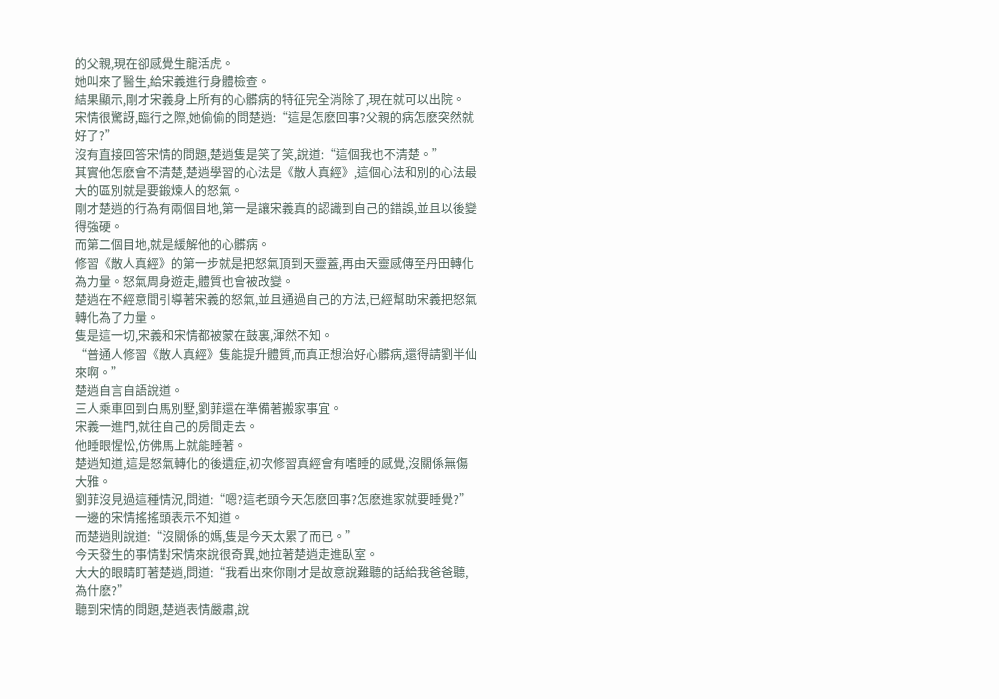的父親,現在卻感覺生龍活虎。
她叫來了醫生,給宋義進行身體檢查。
結果顯示,剛才宋義身上所有的心髒病的特征完全消除了,現在就可以出院。
宋情很驚訝,臨行之際,她偷偷的問楚逍:“這是怎麽回事?父親的病怎麽突然就好了?”
沒有直接回答宋情的問題,楚逍隻是笑了笑,說道:“這個我也不清楚。”
其實他怎麽會不清楚,楚逍學習的心法是《散人真經》,這個心法和別的心法最大的區別就是要鍛煉人的怒氣。
剛才楚逍的行為有兩個目地,第一是讓宋義真的認識到自己的錯誤,並且以後變得強硬。
而第二個目地,就是緩解他的心髒病。
修習《散人真經》的第一步就是把怒氣頂到天靈蓋,再由天靈感傳至丹田轉化為力量。怒氣周身遊走,體質也會被改變。
楚逍在不經意間引導著宋義的怒氣,並且通過自己的方法,已經幫助宋義把怒氣轉化為了力量。
隻是這一切,宋義和宋情都被蒙在鼓裏,渾然不知。
“普通人修習《散人真經》隻能提升體質,而真正想治好心髒病,還得請劉半仙來啊。”
楚逍自言自語說道。
三人乘車回到白馬別墅,劉菲還在準備著搬家事宜。
宋義一進門,就往自己的房間走去。
他睡眼惺忪,仿佛馬上就能睡著。
楚逍知道,這是怒氣轉化的後遺症,初次修習真經會有嗜睡的感覺,沒關係無傷大雅。
劉菲沒見過這種情況,問道:“嗯?這老頭今天怎麽回事?怎麽進家就要睡覺?”
一邊的宋情搖搖頭表示不知道。
而楚逍則說道:“沒關係的媽,隻是今天太累了而已。”
今天發生的事情對宋情來說很奇異,她拉著楚逍走進臥室。
大大的眼睛盯著楚逍,問道:“我看出來你剛才是故意說難聽的話給我爸爸聽,為什麽?”
聽到宋情的問題,楚逍表情嚴肅,說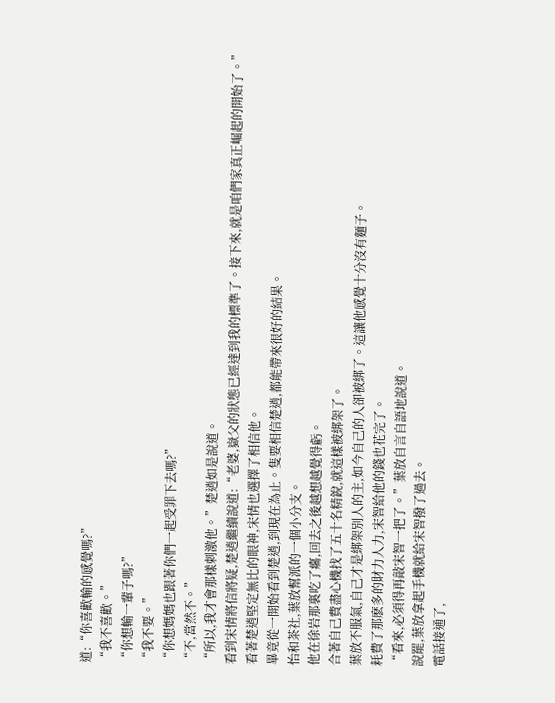道:“你喜歡輸的感覺嗎?”
“我不喜歡。”
“你想輸一輩子嗎?”
“我不要。”
“你想媽媽也跟著你們一起受罪下去嗎?”
“不,當然不。”
“所以,我才會那樣刺激他。”楚逍如是說道。
看到宋情將信將疑,楚逍繼續說道:“老婆,嶽父的狀態已經達到我的標準了。接下來,就是咱們家真正崛起的開始了。”
看著楚逍堅定無比的眼神,宋情也選擇了相信他。
畢竟從一開始看到楚逍,到現在為止。隻要相信楚逍,都能帶來很好的結果。
怡和茶社,葉放幫派的一個小分支。
他在徐岩那裏吃了癟,回去之後越想越覺得虧。
合著自己費盡心機找了五十名精銳,就這樣被綁架了。
葉放不服氣,自己才是綁架別人的主,如今自己的人卻被綁了。這讓他感覺十分沒有麵子。
耗費了那麽多的財力人力,宋智給他的錢也花完了。
“看來,必須得再敲宋智一把了。”葉放自言自語地說道。
說罷,葉放拿起手機就給宋智撥了過去。
電話接通了,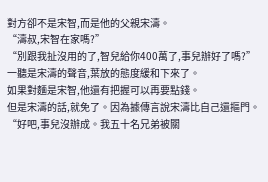對方卻不是宋智,而是他的父親宋濤。
“濤叔,宋智在家嗎?”
“別跟我扯沒用的了,智兒給你400萬了,事兒辦好了嗎?”
一聽是宋濤的聲音,葉放的態度緩和下來了。
如果對麵是宋智,他還有把握可以再要點錢。
但是宋濤的話,就免了。因為據傳言說宋濤比自己還摳門。
“好吧,事兒沒辦成。我五十名兄弟被關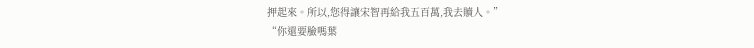押起來。所以,您得讓宋智再給我五百萬,我去贖人。”
“你還要臉嗎葉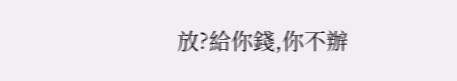放?給你錢,你不辦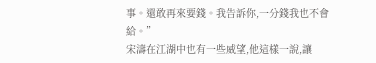事。還敢再來要錢。我告訴你,一分錢我也不會給。”
宋濤在江湖中也有一些威望,他這樣一說,讓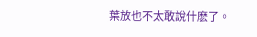葉放也不太敢說什麽了。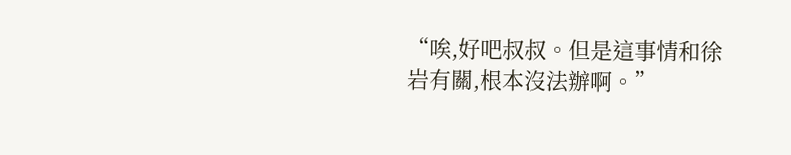“唉,好吧叔叔。但是這事情和徐岩有關,根本沒法辦啊。”